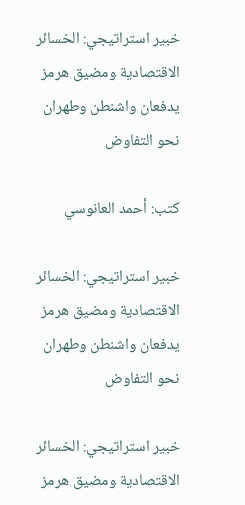خبير استراتيجي: الخسائر الاقتصادية ومضيق هرمز يدفعان واشنطن وطهران نحو التفاوض

كتب: أحمد العانوسي

خبير استراتيجي: الخسائر الاقتصادية ومضيق هرمز يدفعان واشنطن وطهران نحو التفاوض

خبير استراتيجي: الخسائر الاقتصادية ومضيق هرمز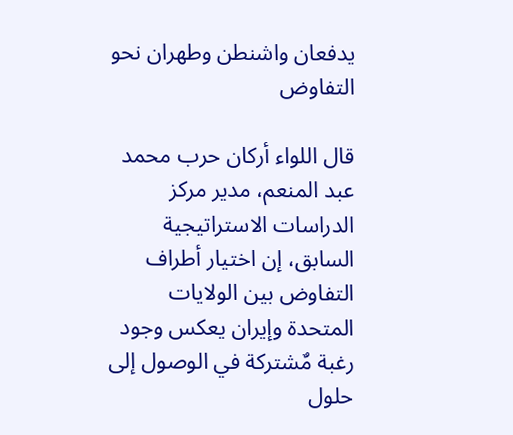يدفعان واشنطن وطهران نحو التفاوض

قال اللواء أركان حرب محمد عبد المنعم، مدير مركز الدراسات الاستراتيجية السابق، إن اختيار أطراف التفاوض بين الولايات المتحدة وإيران يعكس وجود رغبة مٌشتركة في الوصول إلى حلول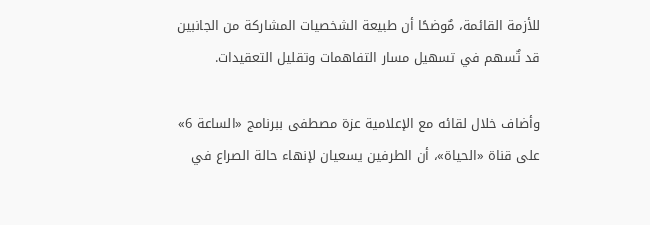للأزمة القائمة، مٌوضحًا أن طبيعة الشخصيات المشاركة من الجانبين قد تٌسهم في تسهيل مسار التفاهمات وتقليل التعقيدات.

وأضاف خلال لقائه مع الإعلامية عزة مصطفى ببرنامج «الساعة 6» على قناة «الحياة»، أن الطرفين يسعيان لإنهاء حالة الصراع في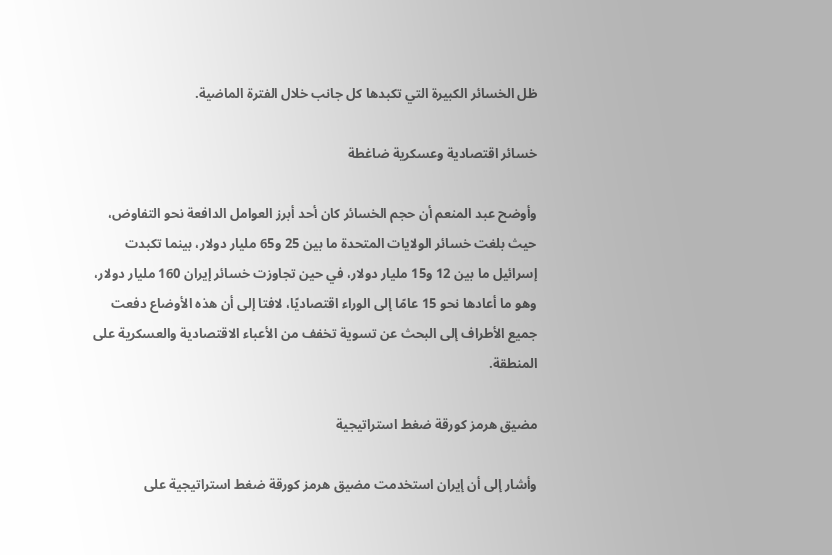ظل الخسائر الكبيرة التي تكبدها كل جانب خلال الفترة الماضية.

خسائر اقتصادية وعسكرية ضاغطة

وأوضح عبد المنعم أن حجم الخسائر كان أحد أبرز العوامل الدافعة نحو التفاوض، حيث بلغت خسائر الولايات المتحدة ما بين 25 و65 مليار دولار، بينما تكبدت إسرائيل ما بين 12 و15 مليار دولار، في حين تجاوزت خسائر إيران 160 مليار دولار، وهو ما أعادها نحو 15 عامًا إلى الوراء اقتصاديًا، لافتا إلى أن هذه الأوضاع دفعت جميع الأطراف إلى البحث عن تسوية تخفف من الأعباء الاقتصادية والعسكرية على المنطقة.

مضيق هرمز كورقة ضغط استراتيجية

وأشار إلى أن إيران استخدمت مضيق هرمز كورقة ضغط استراتيجية على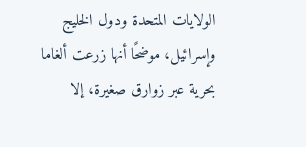الولايات المتحدة ودول الخليج وإسرائيل، موضحًا أنها زرعت ألغاما بحرية عبر زوارق صغيرة، إلا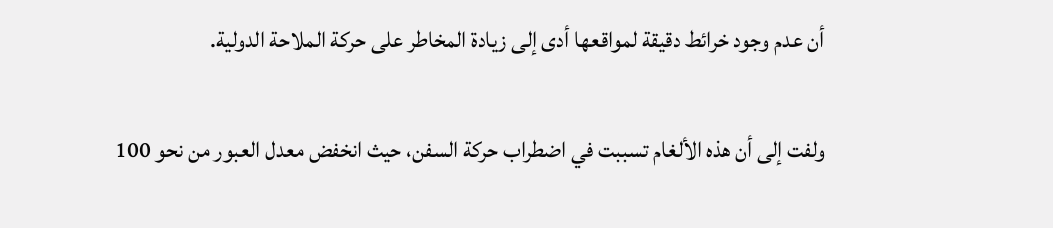أن عدم وجود خرائط دقيقة لمواقعها أدى إلى زيادة المخاطر على حركة الملاحة الدولية.

ولفت إلى أن هذه الألغام تسببت في اضطراب حركة السفن، حيث انخفض معدل العبور من نحو 100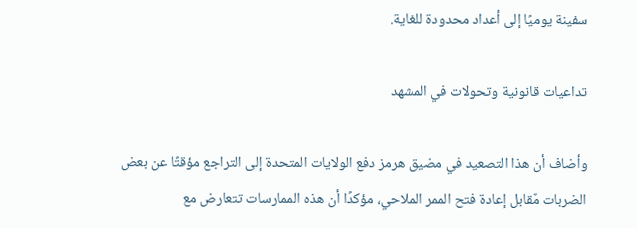سفينة يوميًا إلى أعداد محدودة للغاية.

تداعيات قانونية وتحولات في المشهد

وأضاف أن هذا التصعيد في مضيق هرمز دفع الولايات المتحدة إلى التراجع مؤقتًا عن بعض الضربات مٌقابل إعادة فتح الممر الملاحي، مؤكدًا أن هذه الممارسات تتعارض مع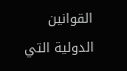القوانين الدولية التي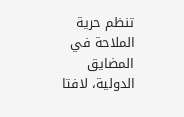تنظم حرية الملاحة في المضايق الدولية، لافتا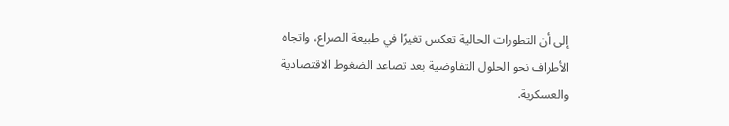إلى أن التطورات الحالية تعكس تغيرًا في طبيعة الصراع، واتجاه الأطراف نحو الحلول التفاوضية بعد تصاعد الضغوط الاقتصادية والعسكرية.